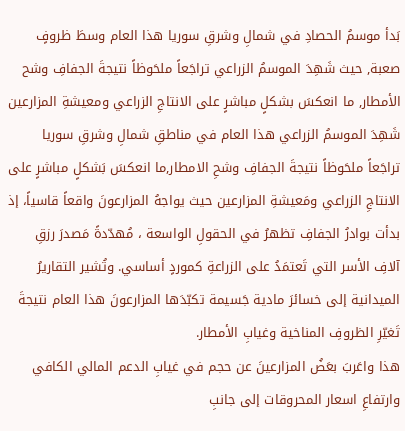بَدأ موسمُ الحصادِ في شمالِ وشرقِ سوريا هذا العام وسطَ ظروفٍ صعبة, حيث شَهِدَ الموسمُ الزراعي تراجَعاً ملحَوظاً نتيجةَ الجفافِ وشح الأمطار, ما انعكسَ بشكلٍ مباشرٍ على الانتاجِ الزراعي ومعيشةِ المزارعين
شَهِدَ الموسمُ الزراعي هذا العام في مناطقِ شمالِ وشرقِ سوريا تراجَعاً ملحَوظاً نتيجةَ الجفافِ وشحِ الامطار,ما انعكسَ بَشكلٍ مباشرٍ على الانتاجِ الزراعي ومَعيشةِ المزارعين حيث يواجهُ المزارعونَ واقعاً قاسياً، إذ بدأت بوادرُ الجفافِ تظهرُ في الحقولِ الواسعة ، مُهدّدةً مَصدرَ رزقِ آلافِ الأسر التي تَعتمَدُ على الزراعةِ كموردٍ أساسي. وتُشير التقاريرُ الميدانية إلى خسائرَ مادية جَسيمة تكبّدَها المزارعونَ هذا العام نتيجةَ تَغيّرِ الظروفِ المناخية وغيابِ الأمطار.
هذا واعَربَ بعَضُ المزارعينَ عن حجم في غيابِ الدعم المالي الكافي وارتفاعِ اسعار المحروقات إلى جانبِ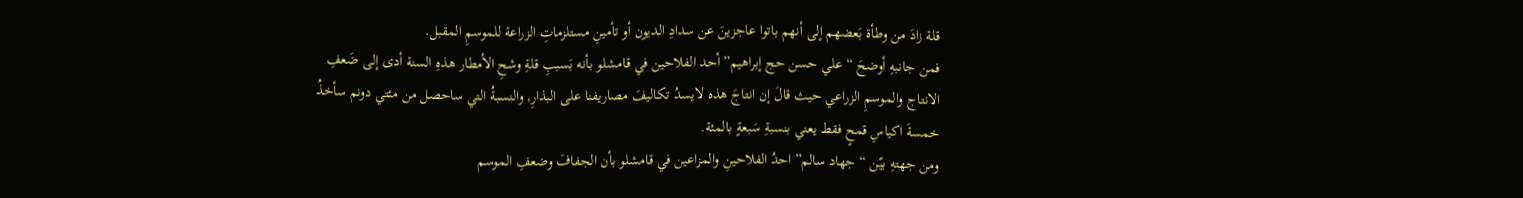قلة زادَ من وطأة بَعضهم إلى أنهم باتوا عاجزينَ عن سدادِ الديون أو تأمينِ مستلزماتِ الزراعة للموسمِ المقبل.
فمن جانبهِ أوضحَ “علي حسن حج إبراهيم” أحد الفلاحين في قامشلو بأنه بَسببِ قلةِ وشحِ الأمطار هذهِ السنة أدى إلى ضَعفِ الانتاج والموسمِ الزراعي حيث قالَ إن انتاجَ هذه لايسدُ تكاليفَ مصاريفنا على البذارِ, والنسبةُ التي ساحصل من مئتي دونم سأخذُ خمسةَ اكياسِ قمحٍ فقط يعني بنسبةِ سَبعةٍ بالمئة.
ومن جهتهِ بيّن “جهاد سالم” احدُ الفلاحينِ والمزاعين في قامشلو بأن الجفافَ وضعفِ الموسم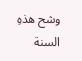وشح هذهِ السنة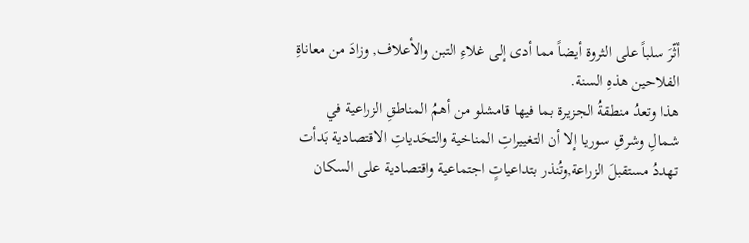أثّرَ سلباً على الثروة أيضاً مما أدى إلى غلاءِ التبن والأعلاف, وزادَ من معاناةِ الفلاحين هذهِ السنة.
هذا وتعدُ منطقةُ الجزيرة بما فيها قامشلو من أهمُ المناطقِ الزراعية في شمالِ وشرقِ سوريا إلا أن التغييراتِ المناخية والتحَدياتِ الاقتصادية بَدأت تهددُ مستقبلَ الزراعة,وتُنذر بتداعياتٍ اجتماعية واقتصادية على السكان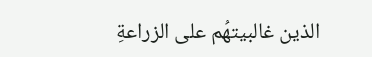الذين غالبيتهُم على الزراعةِ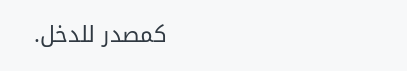كمصدر للدخل.